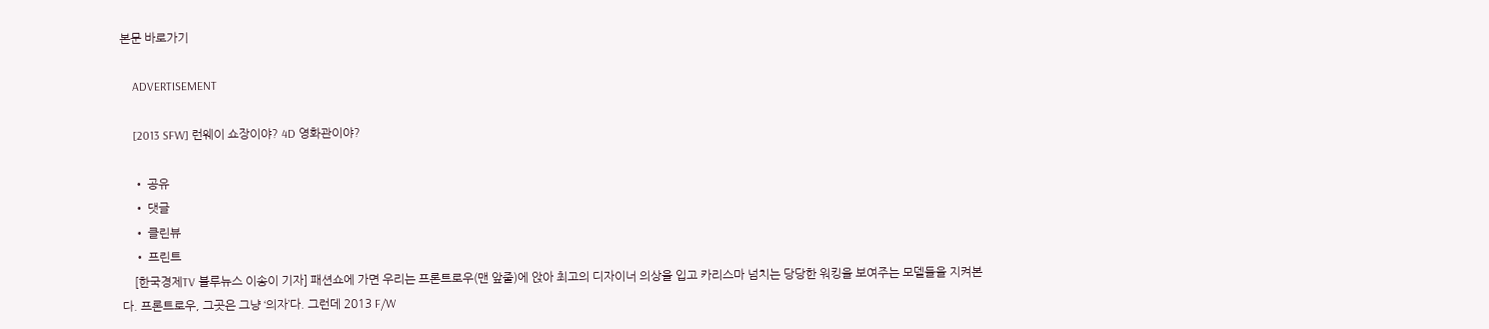본문 바로가기

    ADVERTISEMENT

    [2013 SFW] 런웨이 쇼장이야? 4D 영화관이야?

    • 공유
    • 댓글
    • 클린뷰
    • 프린트
    [한국경제TV 블루뉴스 이송이 기자] 패션쇼에 가면 우리는 프론트로우(맨 앞줄)에 앉아 최고의 디자이너 의상을 입고 카리스마 넘치는 당당한 워킹을 보여주는 모델들을 지켜본다. 프론트로우, 그곳은 그냥 ‘의자’다. 그런데 2013 F/W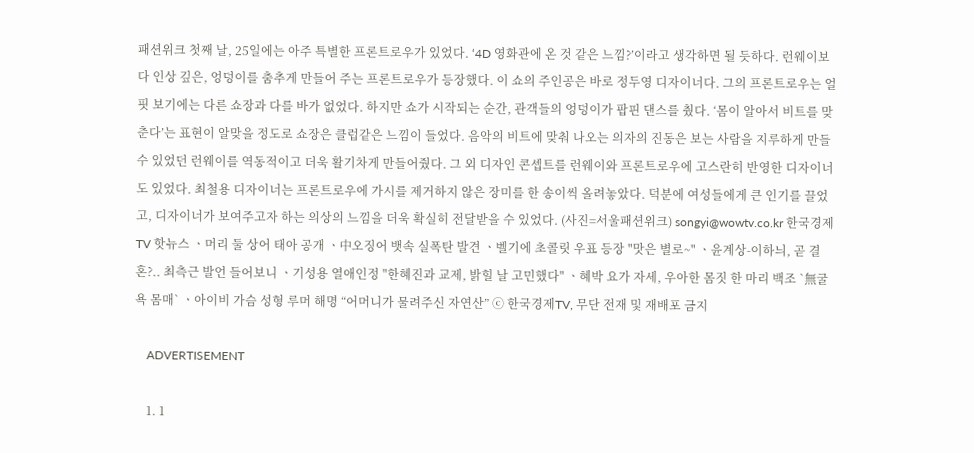패션위크 첫째 날, 25일에는 아주 특별한 프론트로우가 있었다. ‘4D 영화관에 온 것 같은 느낌?’이라고 생각하면 될 듯하다. 런웨이보다 인상 깊은, 엉덩이를 춤추게 만들어 주는 프론트로우가 등장했다. 이 쇼의 주인공은 바로 정두영 디자이너다. 그의 프론트로우는 얼핏 보기에는 다른 쇼장과 다를 바가 없었다. 하지만 쇼가 시작되는 순간, 관객들의 엉덩이가 팝핀 댄스를 췄다. ‘몸이 알아서 비트를 맞춘다’는 표현이 알맞을 정도로 쇼장은 클럽같은 느낌이 들었다. 음악의 비트에 맞춰 나오는 의자의 진동은 보는 사람을 지루하게 만들 수 있었던 런웨이를 역동적이고 더욱 활기차게 만들어줬다. 그 외 디자인 콘셉트를 런웨이와 프론트로우에 고스란히 반영한 디자이너도 있었다. 최철용 디자이너는 프론트로우에 가시를 제거하지 않은 장미를 한 송이씩 올려놓았다. 덕분에 여성들에게 큰 인기를 끌었고, 디자이너가 보여주고자 하는 의상의 느낌을 더욱 확실히 전달받을 수 있었다. (사진=서울패션위크) songyi@wowtv.co.kr 한국경제TV 핫뉴스 ㆍ머리 둘 상어 태아 공개 ㆍ中오징어 뱃속 실폭탄 발견 ㆍ벨기에 초콜릿 우표 등장 "맛은 별로~" ㆍ윤계상-이하늬, 곧 결혼?.. 최측근 발언 들어보니 ㆍ기성용 열애인정 "한혜진과 교제, 밝힐 날 고민했다" ㆍ혜박 요가 자세, 우아한 몸짓 한 마리 백조 `無굴욕 몸매` ㆍ아이비 가슴 성형 루머 해명 “어머니가 물려주신 자연산” ⓒ 한국경제TV, 무단 전재 및 재배포 금지

    ADVERTISEMENT

    1. 1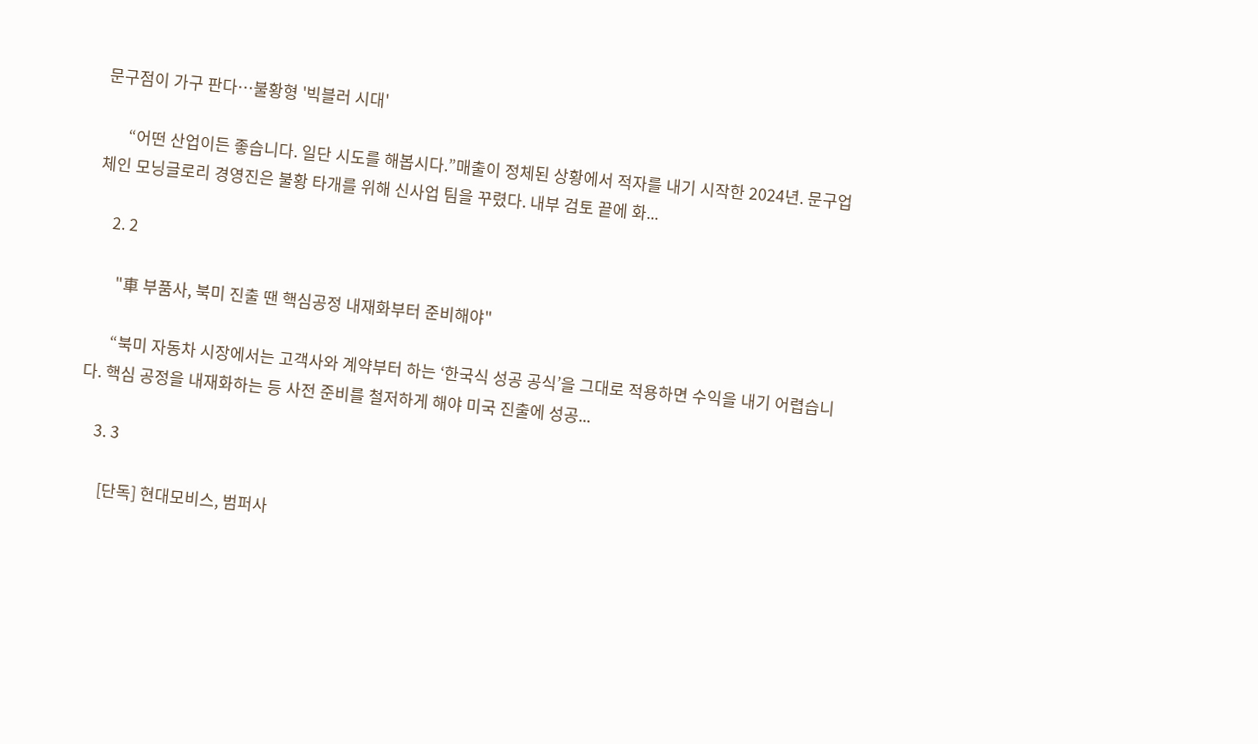문구점이 가구 판다…불황형 '빅블러 시대'

      “어떤 산업이든 좋습니다. 일단 시도를 해봅시다.”매출이 정체된 상황에서 적자를 내기 시작한 2024년. 문구업체인 모닝글로리 경영진은 불황 타개를 위해 신사업 팀을 꾸렸다. 내부 검토 끝에 화...

    2. 2

      "車 부품사, 북미 진출 땐 핵심공정 내재화부터 준비해야"

      “북미 자동차 시장에서는 고객사와 계약부터 하는 ‘한국식 성공 공식’을 그대로 적용하면 수익을 내기 어렵습니다. 핵심 공정을 내재화하는 등 사전 준비를 철저하게 해야 미국 진출에 성공...

    3. 3

      [단독] 현대모비스, 범퍼사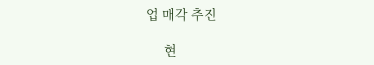업 매각 추진

      현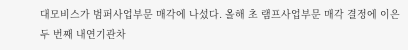대모비스가 범퍼사업부문 매각에 나섰다. 올해 초 램프사업부문 매각 결정에 이은 두 번째 내연기관차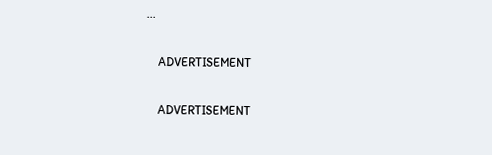...

    ADVERTISEMENT

    ADVERTISEMENT